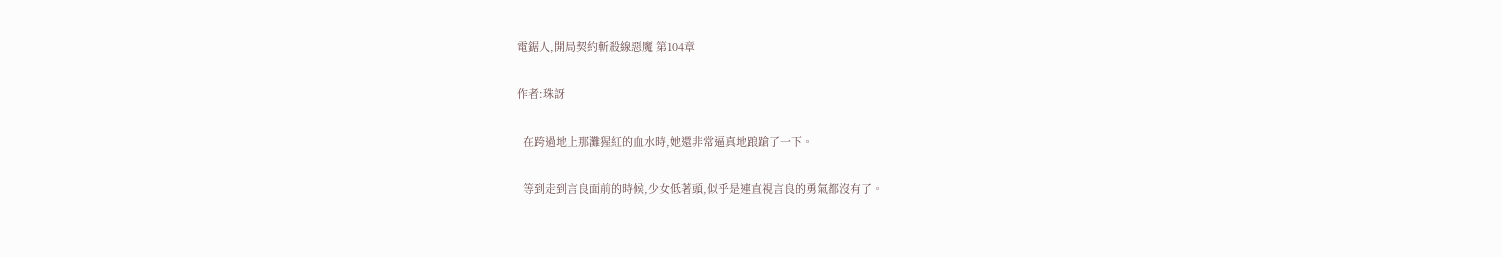電鋸人,開局契約斬殺線惡魔 第104章

作者:珠訝

  在跨過地上那灘猩紅的血水時,她還非常逼真地踉蹌了一下。

  等到走到言良面前的時候,少女低著頭,似乎是連直視言良的勇氣都沒有了。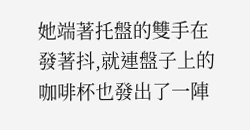她端著托盤的雙手在發著抖,就連盤子上的咖啡杯也發出了一陣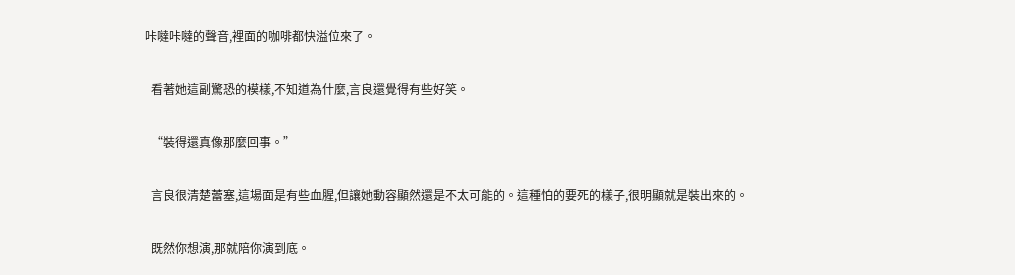咔噠咔噠的聲音,裡面的咖啡都快溢位來了。

  看著她這副驚恐的模樣,不知道為什麼,言良還覺得有些好笑。

  “裝得還真像那麼回事。”

  言良很清楚蕾塞,這場面是有些血腥,但讓她動容顯然還是不太可能的。這種怕的要死的樣子,很明顯就是裝出來的。

  既然你想演,那就陪你演到底。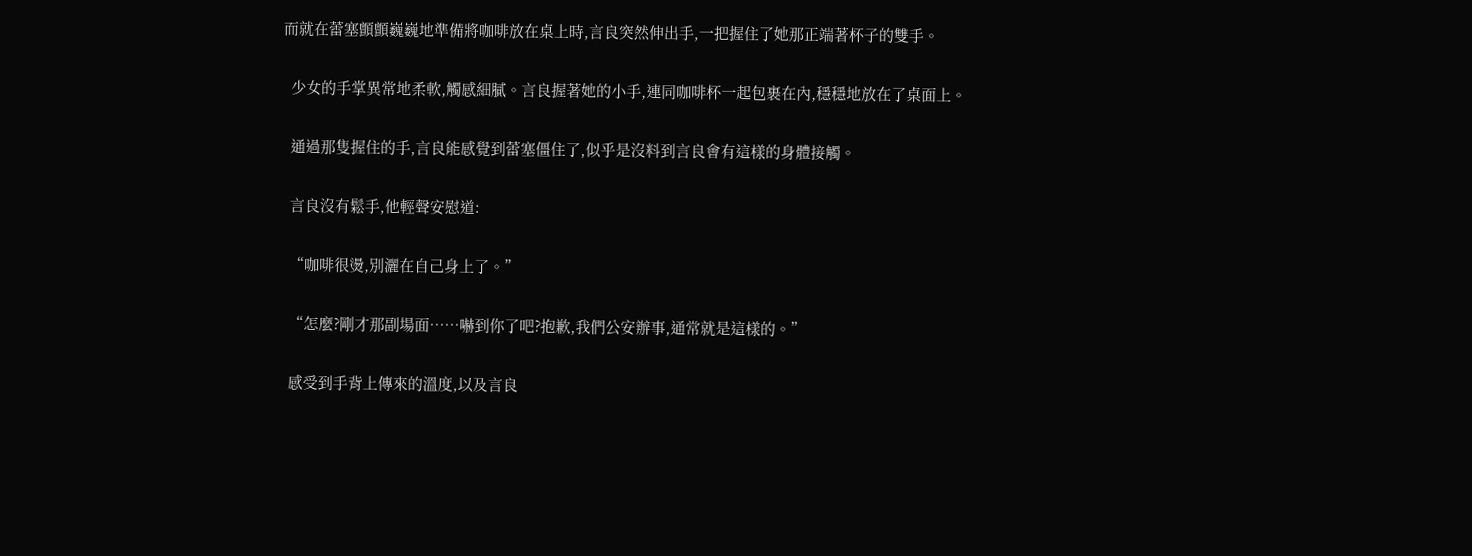而就在蕾塞顫顫巍巍地準備將咖啡放在桌上時,言良突然伸出手,一把握住了她那正端著杯子的雙手。

  少女的手掌異常地柔軟,觸感細膩。言良握著她的小手,連同咖啡杯一起包裹在內,穩穩地放在了桌面上。

  通過那隻握住的手,言良能感覺到蕾塞僵住了,似乎是沒料到言良會有這樣的身體接觸。

  言良沒有鬆手,他輕聲安慰道:

  “咖啡很燙,別灑在自己身上了。”

  “怎麼?剛才那副場面……嚇到你了吧?抱歉,我們公安辦事,通常就是這樣的。”

  感受到手背上傳來的溫度,以及言良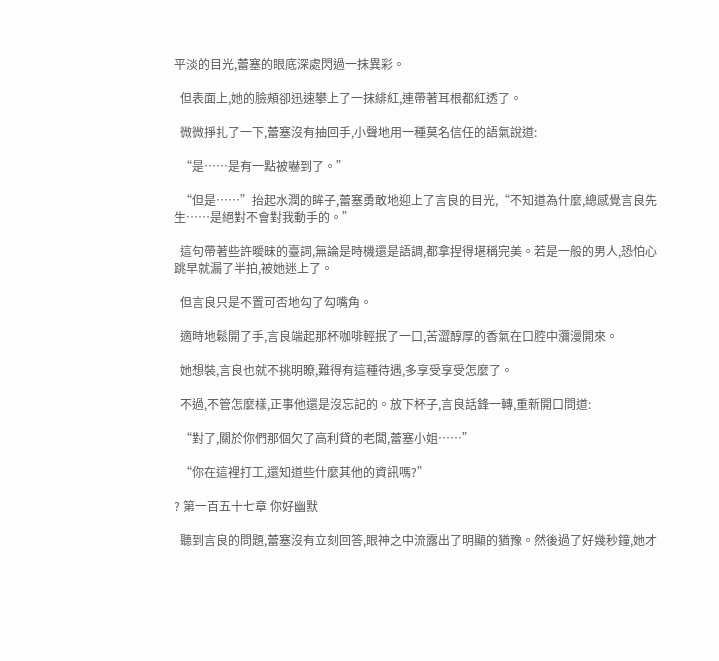平淡的目光,蕾塞的眼底深處閃過一抹異彩。

  但表面上,她的臉頰卻迅速攀上了一抹緋紅,連帶著耳根都紅透了。

  微微掙扎了一下,蕾塞沒有抽回手,小聲地用一種莫名信任的語氣說道:

  “是……是有一點被嚇到了。”

  “但是……”抬起水潤的眸子,蕾塞勇敢地迎上了言良的目光,“不知道為什麼,總感覺言良先生……是絕對不會對我動手的。”

  這句帶著些許曖昧的臺詞,無論是時機還是語調,都拿捏得堪稱完美。若是一般的男人,恐怕心跳早就漏了半拍,被她迷上了。

  但言良只是不置可否地勾了勾嘴角。

  適時地鬆開了手,言良端起那杯咖啡輕抿了一口,苦澀醇厚的香氣在口腔中瀰漫開來。

  她想裝,言良也就不挑明瞭,難得有這種待遇,多享受享受怎麼了。

  不過,不管怎麼樣,正事他還是沒忘記的。放下杯子,言良話鋒一轉,重新開口問道:

  “對了,關於你們那個欠了高利貸的老闆,蕾塞小姐……”

  “你在這裡打工,還知道些什麼其他的資訊嗎?”

? 第一百五十七章 你好幽默

  聽到言良的問題,蕾塞沒有立刻回答,眼神之中流露出了明顯的猶豫。然後過了好幾秒鐘,她才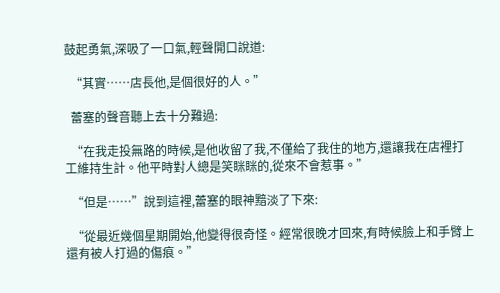鼓起勇氣,深吸了一口氣,輕聲開口說道:

  “其實……店長他,是個很好的人。”

  蕾塞的聲音聽上去十分難過:

  “在我走投無路的時候,是他收留了我,不僅給了我住的地方,還讓我在店裡打工維持生計。他平時對人總是笑眯眯的,從來不會惹事。”

  “但是……”說到這裡,蕾塞的眼神黯淡了下來:

  “從最近幾個星期開始,他變得很奇怪。經常很晚才回來,有時候臉上和手臂上還有被人打過的傷痕。”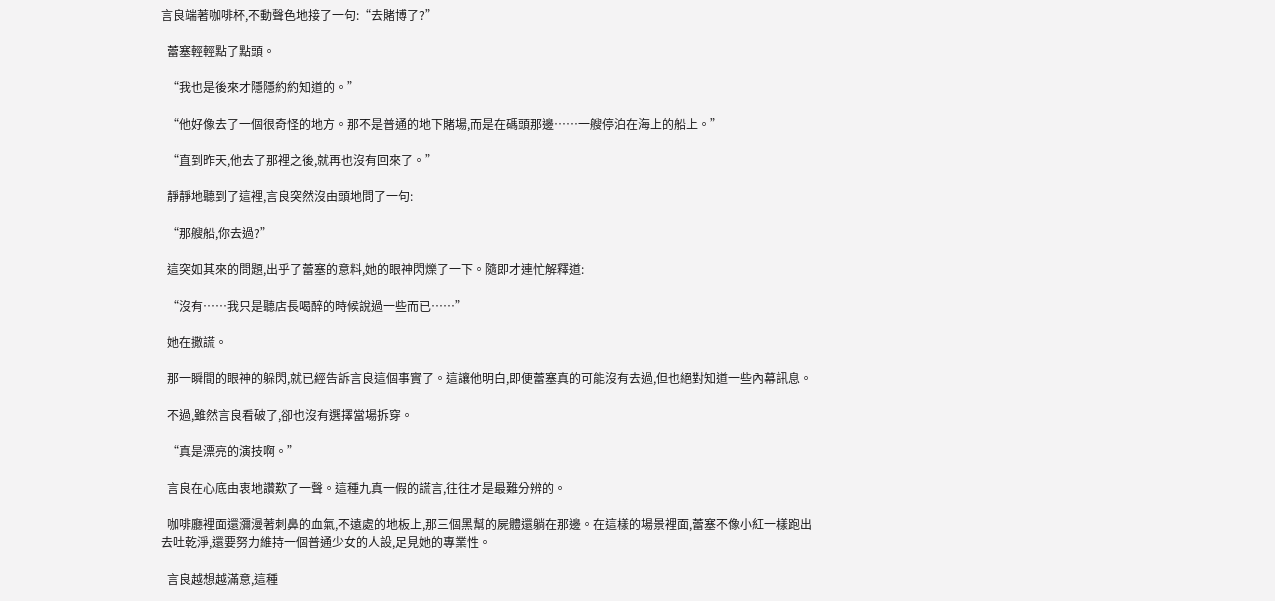言良端著咖啡杯,不動聲色地接了一句:“去賭博了?”

  蕾塞輕輕點了點頭。

  “我也是後來才隱隱約約知道的。”

  “他好像去了一個很奇怪的地方。那不是普通的地下賭場,而是在碼頭那邊……一艘停泊在海上的船上。”

  “直到昨天,他去了那裡之後,就再也沒有回來了。”

  靜靜地聽到了這裡,言良突然沒由頭地問了一句:

  “那艘船,你去過?”

  這突如其來的問題,出乎了蕾塞的意料,她的眼神閃爍了一下。隨即才連忙解釋道:

  “沒有……我只是聽店長喝醉的時候說過一些而已……”

  她在撒謊。

  那一瞬間的眼神的躲閃,就已經告訴言良這個事實了。這讓他明白,即便蕾塞真的可能沒有去過,但也絕對知道一些內幕訊息。

  不過,雖然言良看破了,卻也沒有選擇當場拆穿。

  “真是漂亮的演技啊。”

  言良在心底由衷地讚歎了一聲。這種九真一假的謊言,往往才是最難分辨的。

  咖啡廳裡面還瀰漫著刺鼻的血氣,不遠處的地板上,那三個黑幫的屍體還躺在那邊。在這樣的場景裡面,蕾塞不像小紅一樣跑出去吐乾淨,還要努力維持一個普通少女的人設,足見她的專業性。

  言良越想越滿意,這種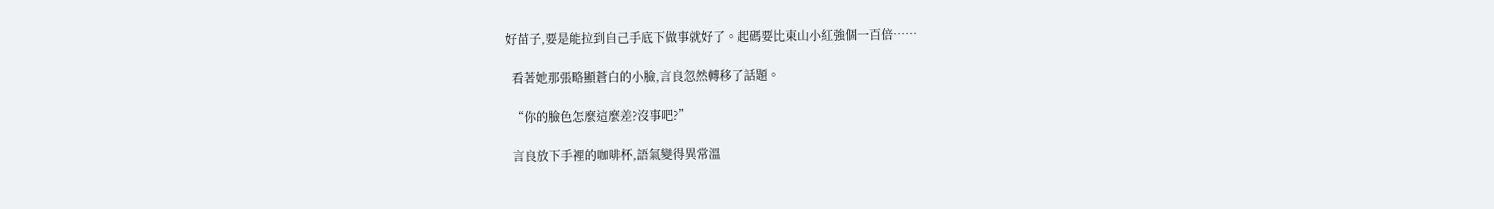好苗子,要是能拉到自己手底下做事就好了。起碼要比東山小紅強個一百倍……

  看著她那張略顯蒼白的小臉,言良忽然轉移了話題。

  “你的臉色怎麼這麼差?沒事吧?”

  言良放下手裡的咖啡杯,語氣變得異常溫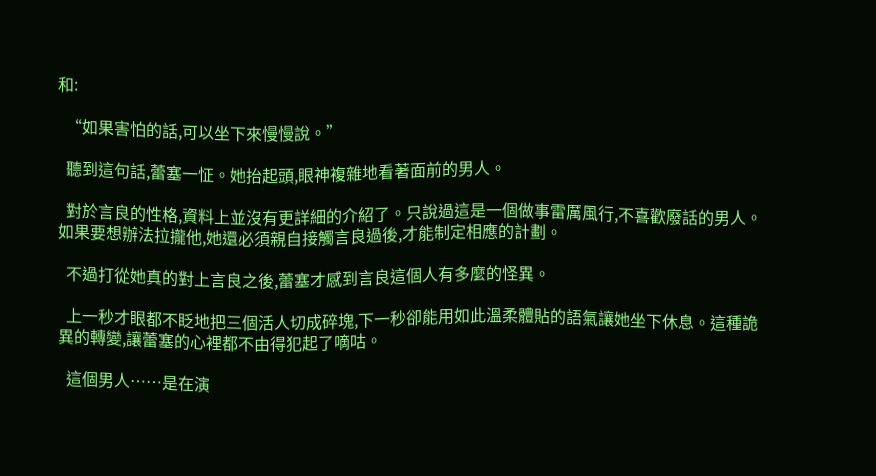和:

  “如果害怕的話,可以坐下來慢慢說。”

  聽到這句話,蕾塞一怔。她抬起頭,眼神複雜地看著面前的男人。

  對於言良的性格,資料上並沒有更詳細的介紹了。只說過這是一個做事雷厲風行,不喜歡廢話的男人。如果要想辦法拉攏他,她還必須親自接觸言良過後,才能制定相應的計劃。

  不過打從她真的對上言良之後,蕾塞才感到言良這個人有多麼的怪異。

  上一秒才眼都不眨地把三個活人切成碎塊,下一秒卻能用如此溫柔體貼的語氣讓她坐下休息。這種詭異的轉變,讓蕾塞的心裡都不由得犯起了嘀咕。

  這個男人……是在演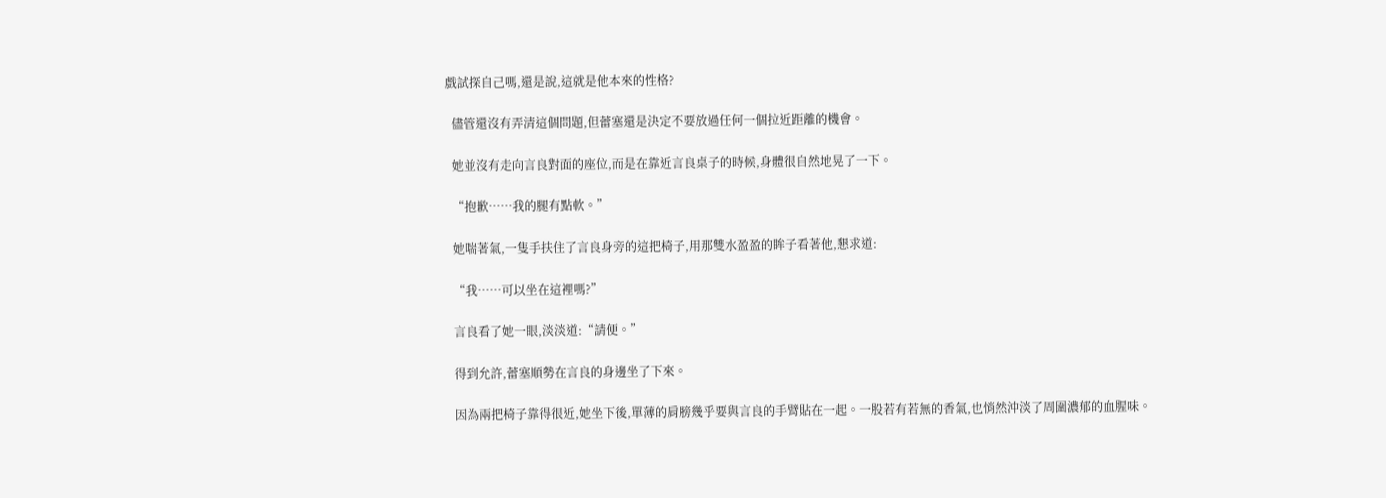戲試探自己嗎,還是說,這就是他本來的性格?

  儘管還沒有弄清這個問題,但蕾塞還是決定不要放過任何一個拉近距離的機會。

  她並沒有走向言良對面的座位,而是在靠近言良桌子的時候,身體很自然地晃了一下。

  “抱歉……我的腿有點軟。”

  她喘著氣,一隻手扶住了言良身旁的這把椅子,用那雙水盈盈的眸子看著他,懇求道:

  “我……可以坐在這裡嗎?”

  言良看了她一眼,淡淡道:“請便。”

  得到允許,蕾塞順勢在言良的身邊坐了下來。

  因為兩把椅子靠得很近,她坐下後,單薄的肩膀幾乎要與言良的手臂貼在一起。一股若有若無的香氣,也悄然沖淡了周圍濃郁的血腥味。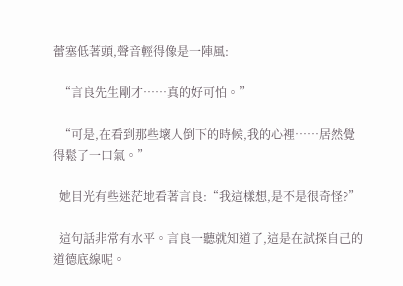蕾塞低著頭,聲音輕得像是一陣風:

  “言良先生剛才……真的好可怕。”

  “可是,在看到那些壞人倒下的時候,我的心裡……居然覺得鬆了一口氣。”

  她目光有些迷茫地看著言良:“我這樣想,是不是很奇怪?”

  這句話非常有水平。言良一聽就知道了,這是在試探自己的道德底線呢。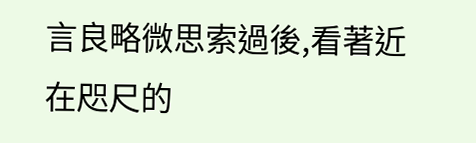言良略微思索過後,看著近在咫尺的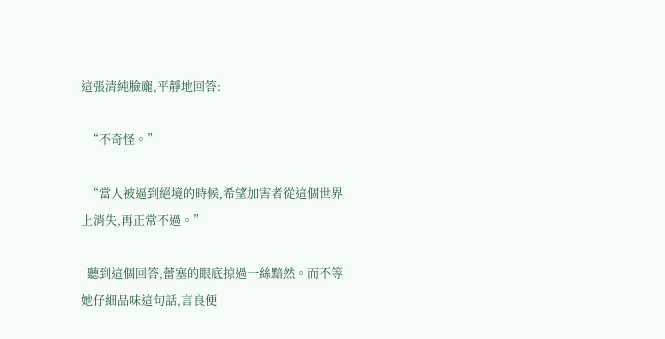這張清純臉龐,平靜地回答:

  “不奇怪。”

  “當人被逼到絕境的時候,希望加害者從這個世界上消失,再正常不過。”

  聽到這個回答,蕾塞的眼底掠過一絲黯然。而不等她仔細品味這句話,言良便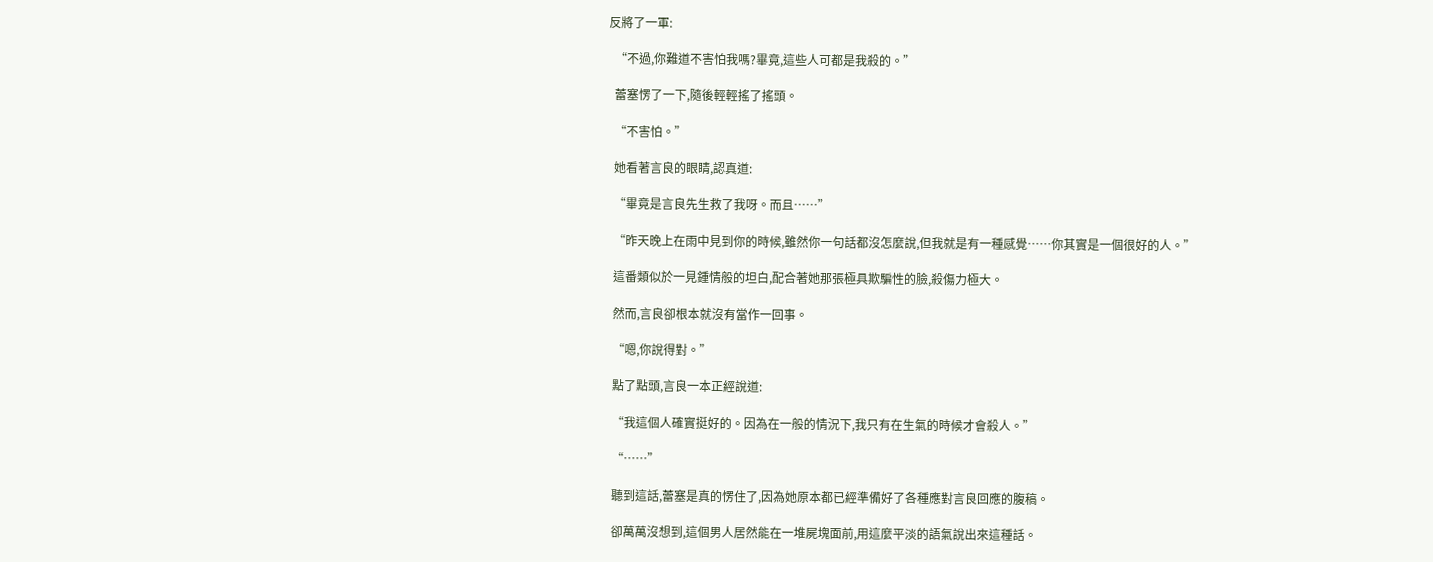反將了一軍:

  “不過,你難道不害怕我嗎?畢竟,這些人可都是我殺的。”

  蕾塞愣了一下,隨後輕輕搖了搖頭。

  “不害怕。”

  她看著言良的眼睛,認真道:

  “畢竟是言良先生救了我呀。而且……”

  “昨天晚上在雨中見到你的時候,雖然你一句話都沒怎麼說,但我就是有一種感覺……你其實是一個很好的人。”

  這番類似於一見鍾情般的坦白,配合著她那張極具欺騙性的臉,殺傷力極大。

  然而,言良卻根本就沒有當作一回事。

  “嗯,你說得對。”

  點了點頭,言良一本正經說道:

  “我這個人確實挺好的。因為在一般的情況下,我只有在生氣的時候才會殺人。”

  “……”

  聽到這話,蕾塞是真的愣住了,因為她原本都已經準備好了各種應對言良回應的腹稿。

  卻萬萬沒想到,這個男人居然能在一堆屍塊面前,用這麼平淡的語氣說出來這種話。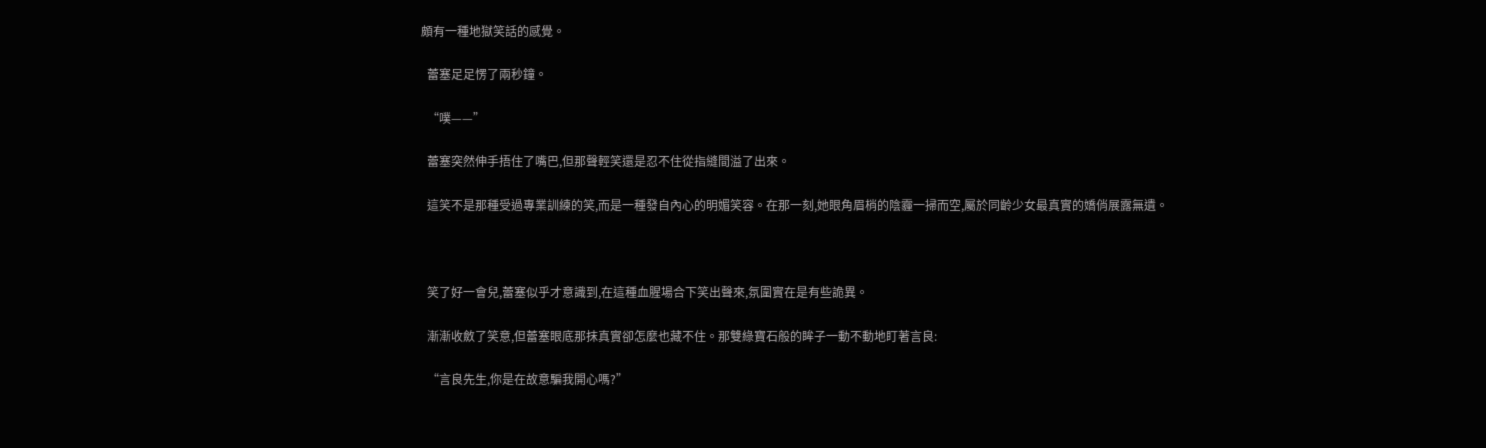頗有一種地獄笑話的感覺。

  蕾塞足足愣了兩秒鐘。

  “噗——”

  蕾塞突然伸手捂住了嘴巴,但那聲輕笑還是忍不住從指縫間溢了出來。

  這笑不是那種受過專業訓練的笑,而是一種發自內心的明媚笑容。在那一刻,她眼角眉梢的陰霾一掃而空,屬於同齡少女最真實的嬌俏展露無遺。



  笑了好一會兒,蕾塞似乎才意識到,在這種血腥場合下笑出聲來,氛圍實在是有些詭異。

  漸漸收斂了笑意,但蕾塞眼底那抹真實卻怎麼也藏不住。那雙綠寶石般的眸子一動不動地盯著言良:

  “言良先生,你是在故意騙我開心嗎?”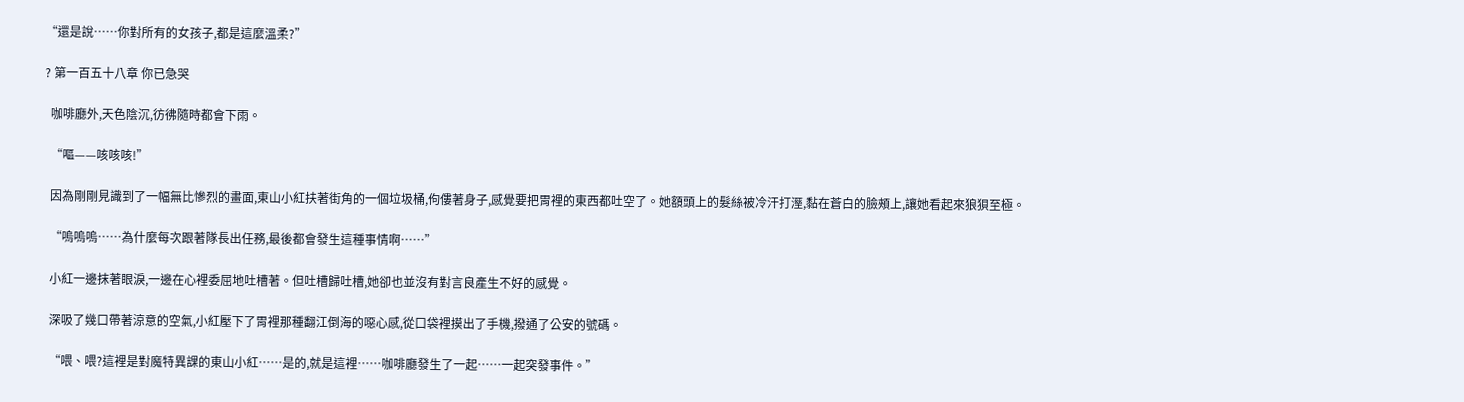“還是說……你對所有的女孩子,都是這麼溫柔?”

? 第一百五十八章 你已急哭

  咖啡廳外,天色陰沉,彷彿隨時都會下雨。

  “嘔——咳咳咳!”

  因為剛剛見識到了一幅無比慘烈的畫面,東山小紅扶著街角的一個垃圾桶,佝僂著身子,感覺要把胃裡的東西都吐空了。她額頭上的髮絲被冷汗打溼,黏在蒼白的臉頰上,讓她看起來狼狽至極。

  “嗚嗚嗚……為什麼每次跟著隊長出任務,最後都會發生這種事情啊……”

  小紅一邊抹著眼淚,一邊在心裡委屈地吐槽著。但吐槽歸吐槽,她卻也並沒有對言良產生不好的感覺。

  深吸了幾口帶著涼意的空氣,小紅壓下了胃裡那種翻江倒海的噁心感,從口袋裡摸出了手機,撥通了公安的號碼。

  “喂、喂?這裡是對魔特異課的東山小紅……是的,就是這裡……咖啡廳發生了一起……一起突發事件。”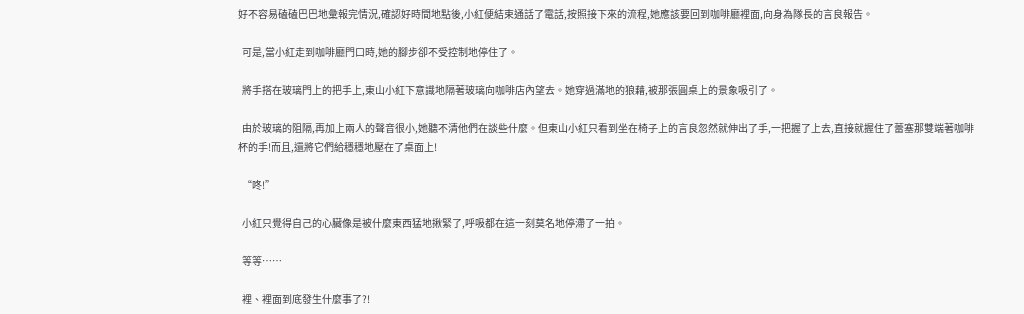好不容易磕磕巴巴地彙報完情況,確認好時間地點後,小紅便結束通話了電話,按照接下來的流程,她應該要回到咖啡廳裡面,向身為隊長的言良報告。

  可是,當小紅走到咖啡廳門口時,她的腳步卻不受控制地停住了。

  將手搭在玻璃門上的把手上,東山小紅下意識地隔著玻璃向咖啡店內望去。她穿過滿地的狼藉,被那張圓桌上的景象吸引了。

  由於玻璃的阻隔,再加上兩人的聲音很小,她聽不清他們在談些什麼。但東山小紅只看到坐在椅子上的言良忽然就伸出了手,一把握了上去,直接就握住了蕾塞那雙端著咖啡杯的手!而且,還將它們給穩穩地壓在了桌面上!

  “咚!”

  小紅只覺得自己的心臟像是被什麼東西猛地揪緊了,呼吸都在這一刻莫名地停滯了一拍。

  等等……

  裡、裡面到底發生什麼事了?!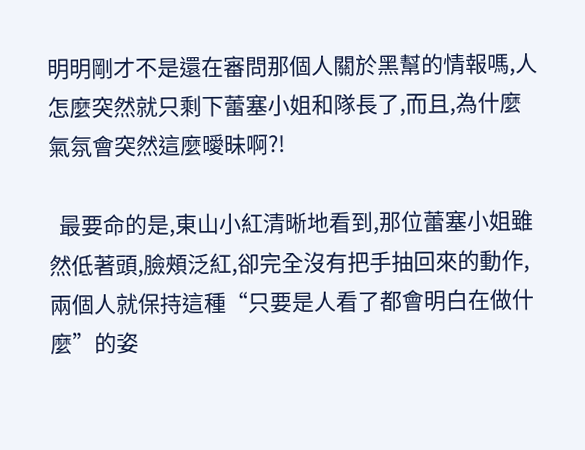明明剛才不是還在審問那個人關於黑幫的情報嗎,人怎麼突然就只剩下蕾塞小姐和隊長了,而且,為什麼氣氛會突然這麼曖昧啊?!

  最要命的是,東山小紅清晰地看到,那位蕾塞小姐雖然低著頭,臉頰泛紅,卻完全沒有把手抽回來的動作,兩個人就保持這種“只要是人看了都會明白在做什麼”的姿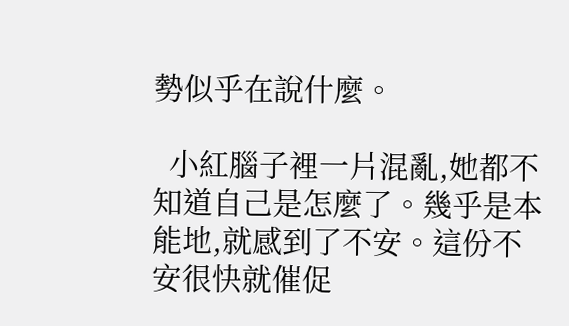勢似乎在說什麼。

  小紅腦子裡一片混亂,她都不知道自己是怎麼了。幾乎是本能地,就感到了不安。這份不安很快就催促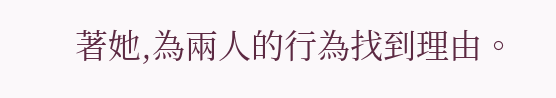著她,為兩人的行為找到理由。